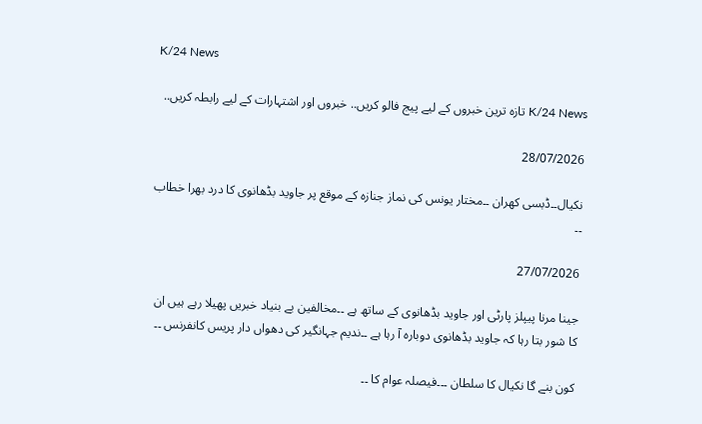K/24 News

K/24 News تازہ ترین خبروں کے لیے پیج فالو کریں.. خبروں اور اشتہارات کے لیے رابطہ کریں..

28/07/2026

نکیال۔۔ڈبسی کھران ۔۔مختار یونس کی نماز جنازہ کے موقع پر جاوید بڈھانوی کا درد بھرا خطاب ۔۔

27/07/2026

جینا مرنا پیپلز پارٹی اور جاوید بڈھانوی کے ساتھ ہے ۔۔مخالفین بے بنیاد خبریں پھیلا رہے ہیں ان کا شور بتا رہا کہ جاوید بڈھانوی دوبارہ آ رہا ہے ۔۔ندیم جہانگیر کی دھواں دار پریس کانفرنس ۔۔

کون بنے گا نکیال کا سلطان ۔۔۔فیصلہ عوام کا ۔۔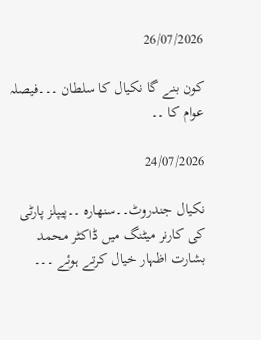26/07/2026

کون بنے گا نکیال کا سلطان ۔۔۔فیصلہ عوام کا ۔۔

24/07/2026

نکیال جندروٹ۔۔سنھارہ ۔۔پیپلز پارٹی کی کارنر میٹنگ میں ڈاکٹر محمد بشارت اظہار خیال کرتے ہوئے ۔۔۔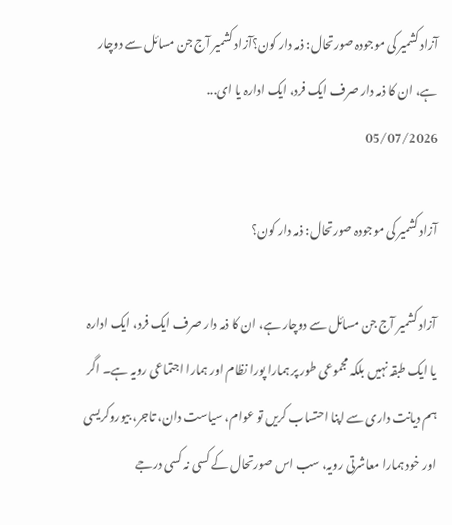آزاد کشمیر کی موجودہ صورتحال: ذمہ دار کون؟آزاد کشمیر آج جن مسائل سے دوچار ہے، ان کا ذمہ دار صرف ایک فرد، ایک ادارہ یا ای...
05/07/2026

آزاد کشمیر کی موجودہ صورتحال: ذمہ دار کون؟

آزاد کشمیر آج جن مسائل سے دوچار ہے، ان کا ذمہ دار صرف ایک فرد، ایک ادارہ یا ایک طبقہ نہیں بلکہ مجموعی طور پر ہمارا پورا نظام اور ہمارا اجتماعی رویہ ہے۔ اگر ہم دیانت داری سے اپنا احتساب کریں تو عوام، سیاست دان، تاجر، بیوروکریسی اور خود ہمارا معاشرتی رویہ، سب اس صورتحال کے کسی نہ کسی درجے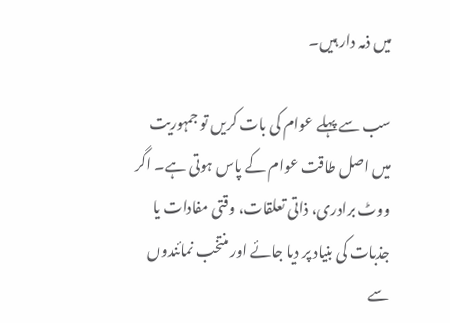میں ذمہ دار ہیں۔

سب سے پہلے عوام کی بات کریں تو جمہوریت میں اصل طاقت عوام کے پاس ہوتی ہے۔ اگر ووٹ برادری، ذاتی تعلقات، وقتی مفادات یا جذبات کی بنیاد پر دیا جائے اور منتخب نمائندوں سے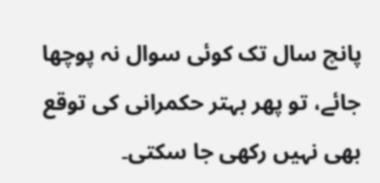پانچ سال تک کوئی سوال نہ پوچھا جائے، تو پھر بہتر حکمرانی کی توقع بھی نہیں رکھی جا سکتی۔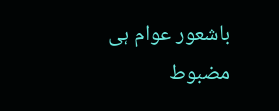باشعور عوام ہی مضبوط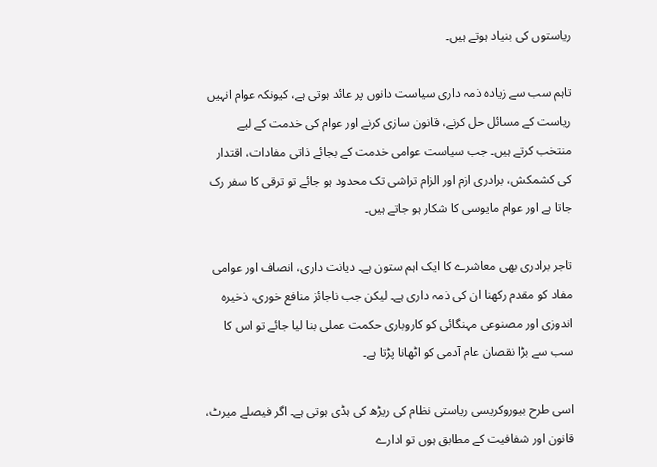ریاستوں کی بنیاد ہوتے ہیں۔

تاہم سب سے زیادہ ذمہ داری سیاست دانوں پر عائد ہوتی ہے، کیونکہ عوام انہیں ریاست کے مسائل حل کرنے، قانون سازی کرنے اور عوام کی خدمت کے لیے منتخب کرتے ہیں۔ جب سیاست عوامی خدمت کے بجائے ذاتی مفادات، اقتدار کی کشمکش، برادری ازم اور الزام تراشی تک محدود ہو جائے تو ترقی کا سفر رک جاتا ہے اور عوام مایوسی کا شکار ہو جاتے ہیں۔

تاجر برادری بھی معاشرے کا ایک اہم ستون ہے۔ دیانت داری، انصاف اور عوامی مفاد کو مقدم رکھنا ان کی ذمہ داری ہے۔ لیکن جب ناجائز منافع خوری، ذخیرہ اندوزی اور مصنوعی مہنگائی کو کاروباری حکمت عملی بنا لیا جائے تو اس کا سب سے بڑا نقصان عام آدمی کو اٹھانا پڑتا ہے۔

اسی طرح بیوروکریسی ریاستی نظام کی ریڑھ کی ہڈی ہوتی ہے۔ اگر فیصلے میرٹ، قانون اور شفافیت کے مطابق ہوں تو ادارے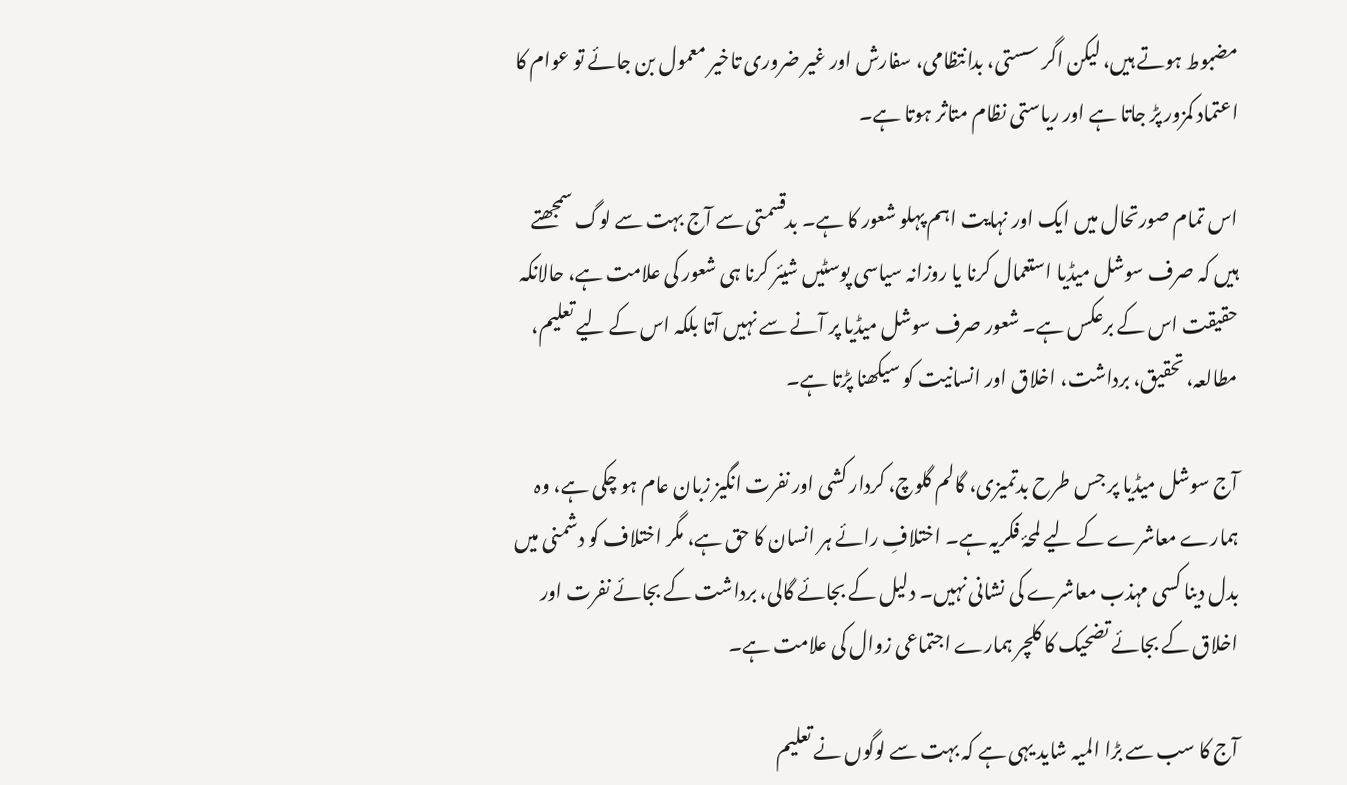مضبوط ہوتے ہیں، لیکن اگر سستی، بدانتظامی، سفارش اور غیر ضروری تاخیر معمول بن جائے تو عوام کا اعتماد کمزور پڑ جاتا ہے اور ریاستی نظام متاثر ہوتا ہے۔

اس تمام صورتحال میں ایک اور نہایت اہم پہلو شعور کا ہے۔ بدقسمتی سے آج بہت سے لوگ سمجھتے ہیں کہ صرف سوشل میڈیا استعمال کرنا یا روزانہ سیاسی پوسٹیں شیئر کرنا ہی شعور کی علامت ہے، حالانکہ حقیقت اس کے برعکس ہے۔ شعور صرف سوشل میڈیا پر آنے سے نہیں آتا بلکہ اس کے لیے تعلیم، مطالعہ، تحقیق، برداشت، اخلاق اور انسانیت کو سیکھنا پڑتا ہے۔

آج سوشل میڈیا پر جس طرح بدتمیزی، گالم گلوچ، کردار کشی اور نفرت انگیز زبان عام ہو چکی ہے، وہ ہمارے معاشرے کے لیے لمحۂ فکریہ ہے۔ اختلافِ رائے ہر انسان کا حق ہے، مگر اختلاف کو دشمنی میں بدل دینا کسی مہذب معاشرے کی نشانی نہیں۔ دلیل کے بجائے گالی، برداشت کے بجائے نفرت اور اخلاق کے بجائے تضحیک کا کلچر ہمارے اجتماعی زوال کی علامت ہے۔

آج کا سب سے بڑا المیہ شاید یہی ہے کہ بہت سے لوگوں نے تعلیم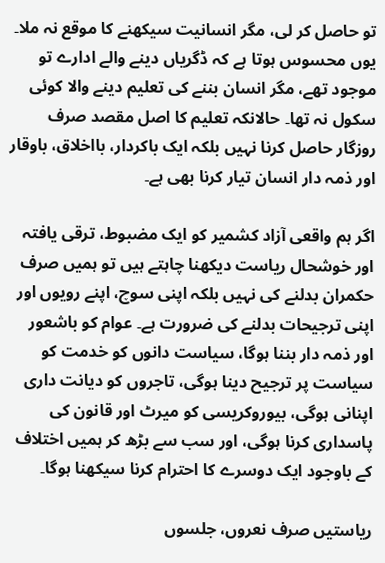تو حاصل کر لی، مگر انسانیت سیکھنے کا موقع نہ ملا۔ یوں محسوس ہوتا ہے کہ ڈگریاں دینے والے ادارے تو موجود تھے، مگر انسان بننے کی تعلیم دینے والا کوئی سکول نہ تھا۔ حالانکہ تعلیم کا اصل مقصد صرف روزگار حاصل کرنا نہیں بلکہ ایک باکردار، بااخلاق، باوقار اور ذمہ دار انسان تیار کرنا بھی ہے۔

اگر ہم واقعی آزاد کشمیر کو ایک مضبوط، ترقی یافتہ اور خوشحال ریاست دیکھنا چاہتے ہیں تو ہمیں صرف حکمران بدلنے کی نہیں بلکہ اپنی سوچ، اپنے رویوں اور اپنی ترجیحات بدلنے کی ضرورت ہے۔ عوام کو باشعور اور ذمہ دار بننا ہوگا، سیاست دانوں کو خدمت کو سیاست پر ترجیح دینا ہوگی، تاجروں کو دیانت داری اپنانی ہوگی، بیوروکریسی کو میرٹ اور قانون کی پاسداری کرنا ہوگی، اور سب سے بڑھ کر ہمیں اختلاف کے باوجود ایک دوسرے کا احترام کرنا سیکھنا ہوگا۔

ریاستیں صرف نعروں، جلسوں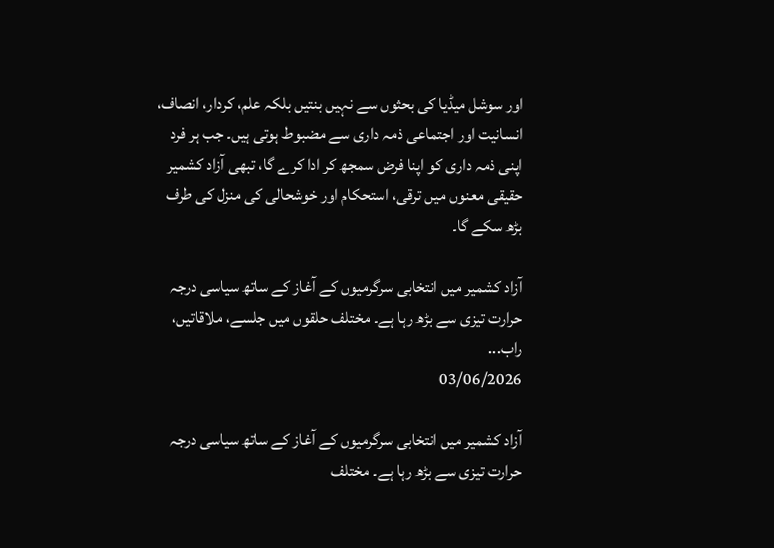اور سوشل میڈیا کی بحثوں سے نہیں بنتیں بلکہ علم، کردار، انصاف، انسانیت اور اجتماعی ذمہ داری سے مضبوط ہوتی ہیں۔ جب ہر فرد اپنی ذمہ داری کو اپنا فرض سمجھ کر ادا کرے گا، تبھی آزاد کشمیر حقیقی معنوں میں ترقی، استحکام اور خوشحالی کی منزل کی طرف بڑھ سکے گا۔

آزاد کشمیر میں انتخابی سرگرمیوں کے آغاز کے ساتھ سیاسی درجہ حرارت تیزی سے بڑھ رہا ہے۔ مختلف حلقوں میں جلسے، ملاقاتیں، راب...
03/06/2026

آزاد کشمیر میں انتخابی سرگرمیوں کے آغاز کے ساتھ سیاسی درجہ حرارت تیزی سے بڑھ رہا ہے۔ مختلف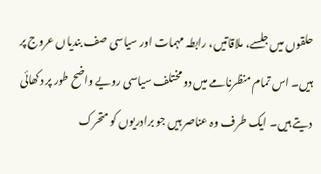حلقوں میں جلسے، ملاقاتیں، رابطہ مہمات اور سیاسی صف بندیاں عروج پر ہیں۔ اس تمام منظرنامے میں دو مختلف سیاسی رویے واضح طور پر دکھائی دیتے ہیں۔ ایک طرف وہ عناصر ہیں جو برادریوں کو متحرک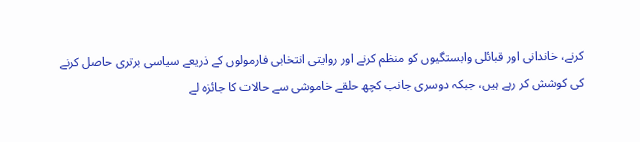کرنے، خاندانی اور قبائلی وابستگیوں کو منظم کرنے اور روایتی انتخابی فارمولوں کے ذریعے سیاسی برتری حاصل کرنے کی کوشش کر رہے ہیں، جبکہ دوسری جانب کچھ حلقے خاموشی سے حالات کا جائزہ لے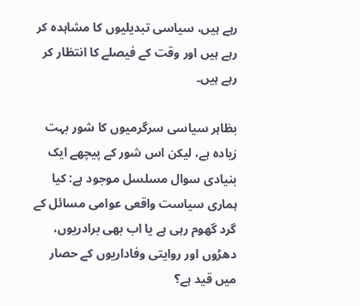رہے ہیں، سیاسی تبدیلیوں کا مشاہدہ کر رہے ہیں اور وقت کے فیصلے کا انتظار کر رہے ہیں۔

بظاہر سیاسی سرگرمیوں کا شور بہت زیادہ ہے، لیکن اس شور کے پیچھے ایک بنیادی سوال مسلسل موجود ہے: کیا ہماری سیاست واقعی عوامی مسائل کے گرد گھوم رہی ہے یا اب بھی برادریوں، دھڑوں اور روایتی وفاداریوں کے حصار میں قید ہے؟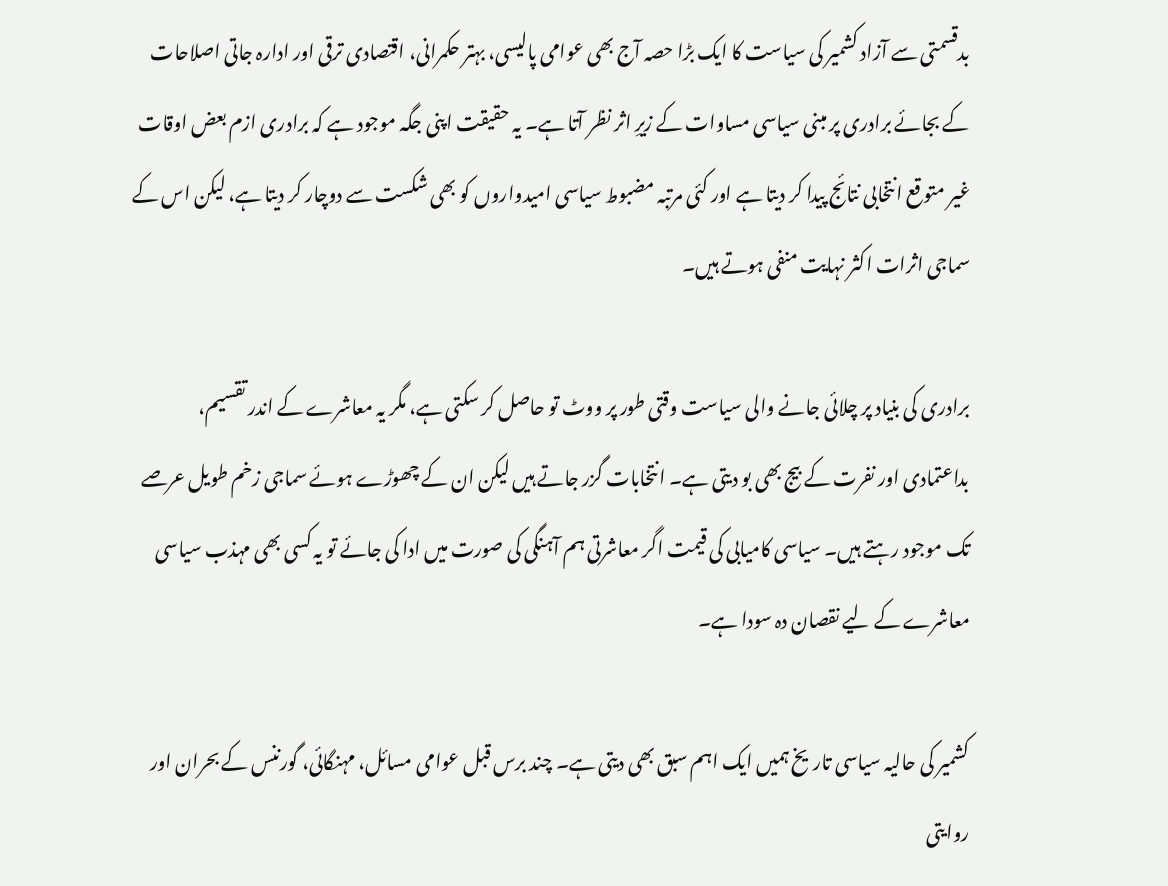بدقسمتی سے آزاد کشمیر کی سیاست کا ایک بڑا حصہ آج بھی عوامی پالیسی، بہتر حکمرانی، اقتصادی ترقی اور ادارہ جاتی اصلاحات کے بجائے برادری پر مبنی سیاسی مساوات کے زیرِ اثر نظر آتا ہے۔ یہ حقیقت اپنی جگہ موجود ہے کہ برادری ازم بعض اوقات غیر متوقع انتخابی نتائج پیدا کر دیتا ہے اور کئی مرتبہ مضبوط سیاسی امیدواروں کو بھی شکست سے دوچار کر دیتا ہے، لیکن اس کے سماجی اثرات اکثر نہایت منفی ہوتے ہیں۔

برادری کی بنیاد پر چلائی جانے والی سیاست وقتی طور پر ووٹ تو حاصل کر سکتی ہے، مگر یہ معاشرے کے اندر تقسیم، بداعتمادی اور نفرت کے بیج بھی بو دیتی ہے۔ انتخابات گزر جاتے ہیں لیکن ان کے چھوڑے ہوئے سماجی زخم طویل عرصے تک موجود رہتے ہیں۔ سیاسی کامیابی کی قیمت اگر معاشرتی ہم آہنگی کی صورت میں ادا کی جائے تو یہ کسی بھی مہذب سیاسی معاشرے کے لیے نقصان دہ سودا ہے۔

کشمیر کی حالیہ سیاسی تاریخ ہمیں ایک اہم سبق بھی دیتی ہے۔ چند برس قبل عوامی مسائل، مہنگائی، گورننس کے بحران اور روایتی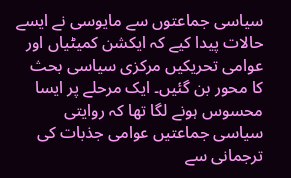سیاسی جماعتوں سے مایوسی نے ایسے حالات پیدا کیے کہ ایکشن کمیٹیاں اور عوامی تحریکیں مرکزی سیاسی بحث کا محور بن گئیں۔ ایک مرحلے پر ایسا محسوس ہونے لگا تھا کہ روایتی سیاسی جماعتیں عوامی جذبات کی ترجمانی سے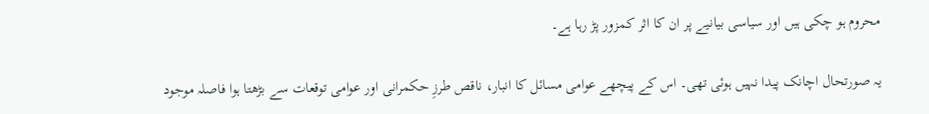محروم ہو چکی ہیں اور سیاسی بیانیے پر ان کا اثر کمزور پڑ رہا ہے۔

یہ صورتحال اچانک پیدا نہیں ہوئی تھی۔ اس کے پیچھے عوامی مسائل کا انبار، ناقص طرزِ حکمرانی اور عوامی توقعات سے بڑھتا ہوا فاصلہ موجود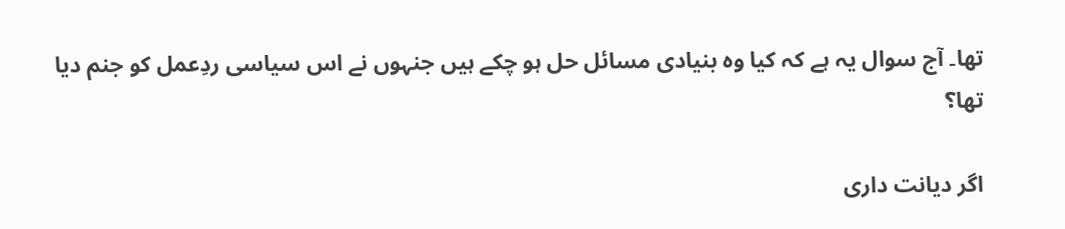تھا۔ آج سوال یہ ہے کہ کیا وہ بنیادی مسائل حل ہو چکے ہیں جنہوں نے اس سیاسی ردِعمل کو جنم دیا تھا؟

اگر دیانت داری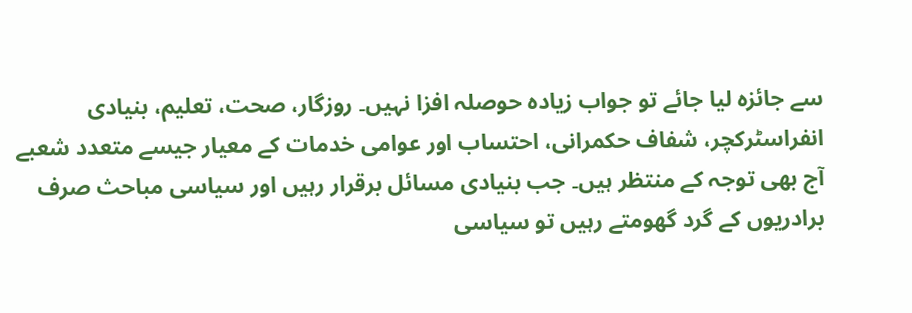سے جائزہ لیا جائے تو جواب زیادہ حوصلہ افزا نہیں۔ روزگار، صحت، تعلیم، بنیادی انفراسٹرکچر، شفاف حکمرانی، احتساب اور عوامی خدمات کے معیار جیسے متعدد شعبے آج بھی توجہ کے منتظر ہیں۔ جب بنیادی مسائل برقرار رہیں اور سیاسی مباحث صرف برادریوں کے گرد گھومتے رہیں تو سیاسی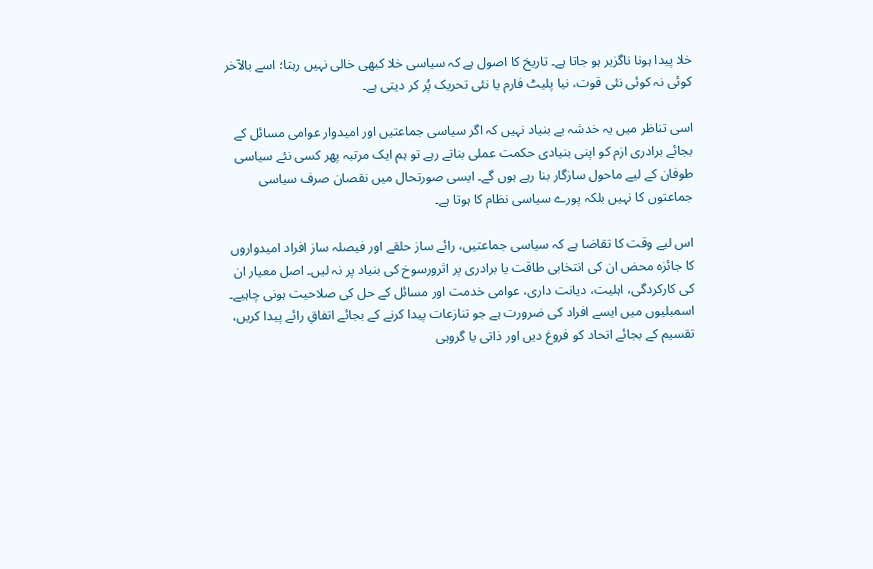خلا پیدا ہونا ناگزیر ہو جاتا ہے۔ تاریخ کا اصول ہے کہ سیاسی خلا کبھی خالی نہیں رہتا؛ اسے بالآخر کوئی نہ کوئی نئی قوت، نیا پلیٹ فارم یا نئی تحریک پُر کر دیتی ہے۔

اسی تناظر میں یہ خدشہ بے بنیاد نہیں کہ اگر سیاسی جماعتیں اور امیدوار عوامی مسائل کے بجائے برادری ازم کو اپنی بنیادی حکمت عملی بناتے رہے تو ہم ایک مرتبہ پھر کسی نئے سیاسی طوفان کے لیے ماحول سازگار بنا رہے ہوں گے۔ ایسی صورتحال میں نقصان صرف سیاسی جماعتوں کا نہیں بلکہ پورے سیاسی نظام کا ہوتا ہے۔

اس لیے وقت کا تقاضا ہے کہ سیاسی جماعتیں، رائے ساز حلقے اور فیصلہ ساز افراد امیدواروں کا جائزہ محض ان کی انتخابی طاقت یا برادری پر اثرورسوخ کی بنیاد پر نہ لیں۔ اصل معیار ان کی کارکردگی، اہلیت، دیانت داری، عوامی خدمت اور مسائل کے حل کی صلاحیت ہونی چاہیے۔ اسمبلیوں میں ایسے افراد کی ضرورت ہے جو تنازعات پیدا کرنے کے بجائے اتفاقِ رائے پیدا کریں، تقسیم کے بجائے اتحاد کو فروغ دیں اور ذاتی یا گروہی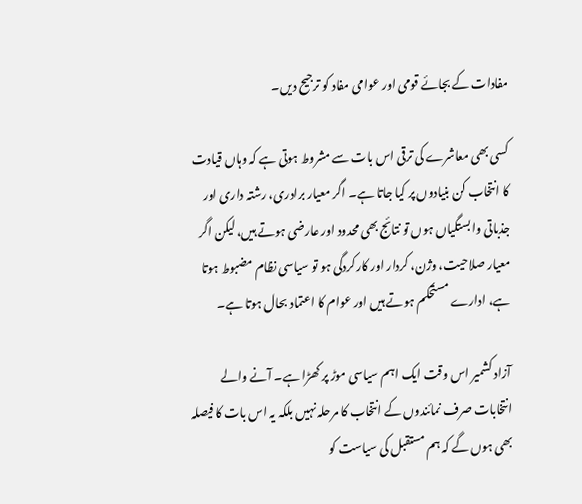مفادات کے بجائے قومی اور عوامی مفاد کو ترجیح دیں۔

کسی بھی معاشرے کی ترقی اس بات سے مشروط ہوتی ہے کہ وہاں قیادت کا انتخاب کن بنیادوں پر کیا جاتا ہے۔ اگر معیار برادری، رشتہ داری اور جذباتی وابستگیاں ہوں تو نتائج بھی محدود اور عارضی ہوتے ہیں، لیکن اگر معیار صلاحیت، وژن، کردار اور کارکردگی ہو تو سیاسی نظام مضبوط ہوتا ہے، ادارے مستحکم ہوتے ہیں اور عوام کا اعتماد بحال ہوتا ہے۔

آزاد کشمیر اس وقت ایک اہم سیاسی موڑ پر کھڑا ہے۔ آنے والے انتخابات صرف نمائندوں کے انتخاب کا مرحلہ نہیں بلکہ یہ اس بات کا فیصلہ بھی ہوں گے کہ ہم مستقبل کی سیاست کو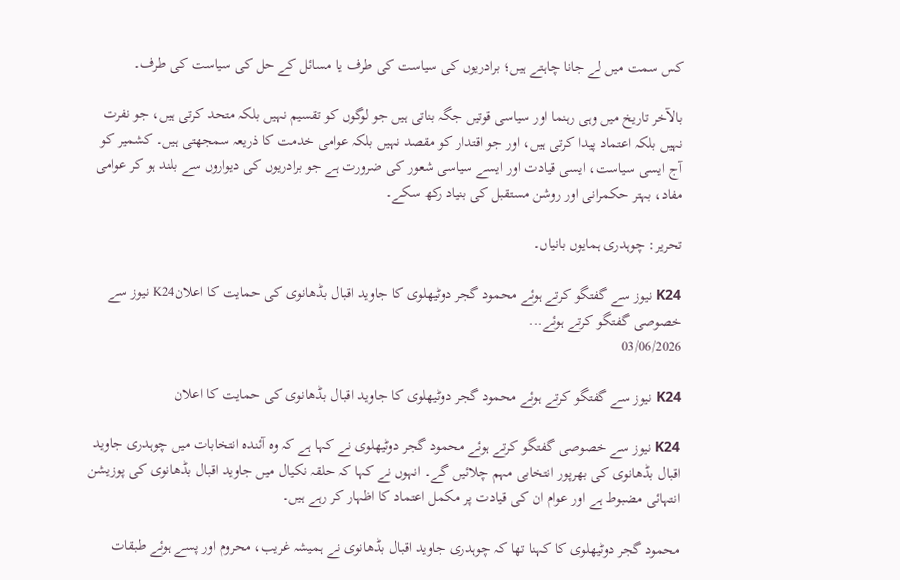کس سمت میں لے جانا چاہتے ہیں؛ برادریوں کی سیاست کی طرف یا مسائل کے حل کی سیاست کی طرف۔

بالآخر تاریخ میں وہی رہنما اور سیاسی قوتیں جگہ بناتی ہیں جو لوگوں کو تقسیم نہیں بلکہ متحد کرتی ہیں، جو نفرت نہیں بلکہ اعتماد پیدا کرتی ہیں، اور جو اقتدار کو مقصد نہیں بلکہ عوامی خدمت کا ذریعہ سمجھتی ہیں۔ کشمیر کو آج ایسی سیاست، ایسی قیادت اور ایسے سیاسی شعور کی ضرورت ہے جو برادریوں کی دیواروں سے بلند ہو کر عوامی مفاد، بہتر حکمرانی اور روشن مستقبل کی بنیاد رکھ سکے۔

تحریر: چوہدری ہمایوں بانیاں۔

K24 نیوز سے گفتگو کرتے ہوئے محمود گجر دوٹیھلوی کا جاوید اقبال بڈھانوی کی حمایت کا اعلانK24 نیوز سے خصوصی گفتگو کرتے ہوئے...
03/06/2026

K24 نیوز سے گفتگو کرتے ہوئے محمود گجر دوٹیھلوی کا جاوید اقبال بڈھانوی کی حمایت کا اعلان

K24 نیوز سے خصوصی گفتگو کرتے ہوئے محمود گجر دوٹیھلوی نے کہا ہے کہ وہ آئندہ انتخابات میں چوہدری جاوید اقبال بڈھانوی کی بھرپور انتخابی مہم چلائیں گے۔ انہوں نے کہا کہ حلقہ نکیال میں جاوید اقبال بڈھانوی کی پوزیشن انتہائی مضبوط ہے اور عوام ان کی قیادت پر مکمل اعتماد کا اظہار کر رہے ہیں۔

محمود گجر دوٹیھلوی کا کہنا تھا کہ چوہدری جاوید اقبال بڈھانوی نے ہمیشہ غریب، محروم اور پسے ہوئے طبقات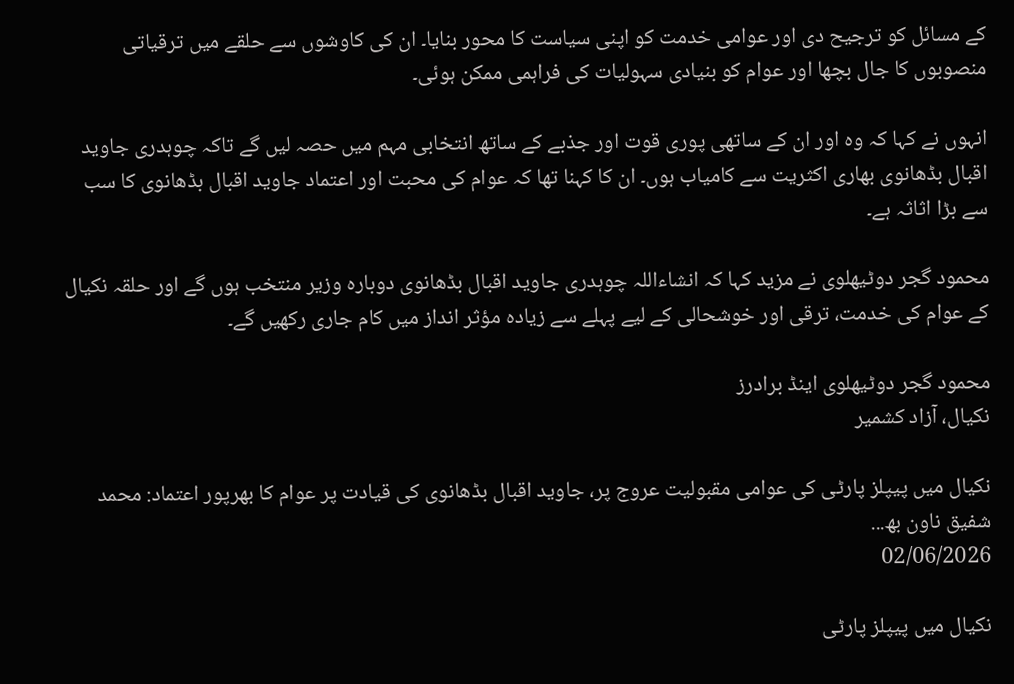کے مسائل کو ترجیح دی اور عوامی خدمت کو اپنی سیاست کا محور بنایا۔ ان کی کاوشوں سے حلقے میں ترقیاتی منصوبوں کا جال بچھا اور عوام کو بنیادی سہولیات کی فراہمی ممکن ہوئی۔

انہوں نے کہا کہ وہ اور ان کے ساتھی پوری قوت اور جذبے کے ساتھ انتخابی مہم میں حصہ لیں گے تاکہ چوہدری جاوید اقبال بڈھانوی بھاری اکثریت سے کامیاب ہوں۔ ان کا کہنا تھا کہ عوام کی محبت اور اعتماد جاوید اقبال بڈھانوی کا سب سے بڑا اثاثہ ہے۔

محمود گجر دوٹیھلوی نے مزید کہا کہ انشاءاللہ چوہدری جاوید اقبال بڈھانوی دوبارہ وزیر منتخب ہوں گے اور حلقہ نکیال کے عوام کی خدمت، ترقی اور خوشحالی کے لیے پہلے سے زیادہ مؤثر انداز میں کام جاری رکھیں گے۔

محمود گجر دوٹیھلوی اینڈ برادرز
نکیال، آزاد کشمیر

نکیال میں پیپلز پارٹی کی عوامی مقبولیت عروج پر، جاوید اقبال بڈھانوی کی قیادت پر عوام کا بھرپور اعتماد: محمد شفیق ناون بھ...
02/06/2026

نکیال میں پیپلز پارٹی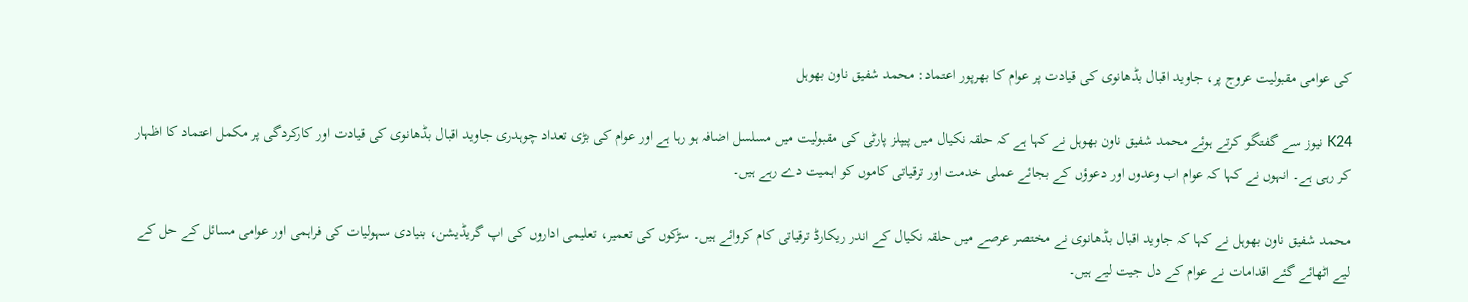کی عوامی مقبولیت عروج پر، جاوید اقبال بڈھانوی کی قیادت پر عوام کا بھرپور اعتماد: محمد شفیق ناون بھوہل

K24 نیوز سے گفتگو کرتے ہوئے محمد شفیق ناون بھوہل نے کہا ہے کہ حلقہ نکیال میں پیپلز پارٹی کی مقبولیت میں مسلسل اضافہ ہو رہا ہے اور عوام کی بڑی تعداد چوہدری جاوید اقبال بڈھانوی کی قیادت اور کارکردگی پر مکمل اعتماد کا اظہار کر رہی ہے۔ انہوں نے کہا کہ عوام اب وعدوں اور دعوؤں کے بجائے عملی خدمت اور ترقیاتی کاموں کو اہمیت دے رہے ہیں۔

محمد شفیق ناون بھوہل نے کہا کہ جاوید اقبال بڈھانوی نے مختصر عرصے میں حلقہ نکیال کے اندر ریکارڈ ترقیاتی کام کروائے ہیں۔ سڑکوں کی تعمیر، تعلیمی اداروں کی اپ گریڈیشن، بنیادی سہولیات کی فراہمی اور عوامی مسائل کے حل کے لیے اٹھائے گئے اقدامات نے عوام کے دل جیت لیے ہیں۔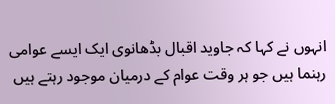انہوں نے کہا کہ جاوید اقبال بڈھانوی ایک ایسے عوامی رہنما ہیں جو ہر وقت عوام کے درمیان موجود رہتے ہیں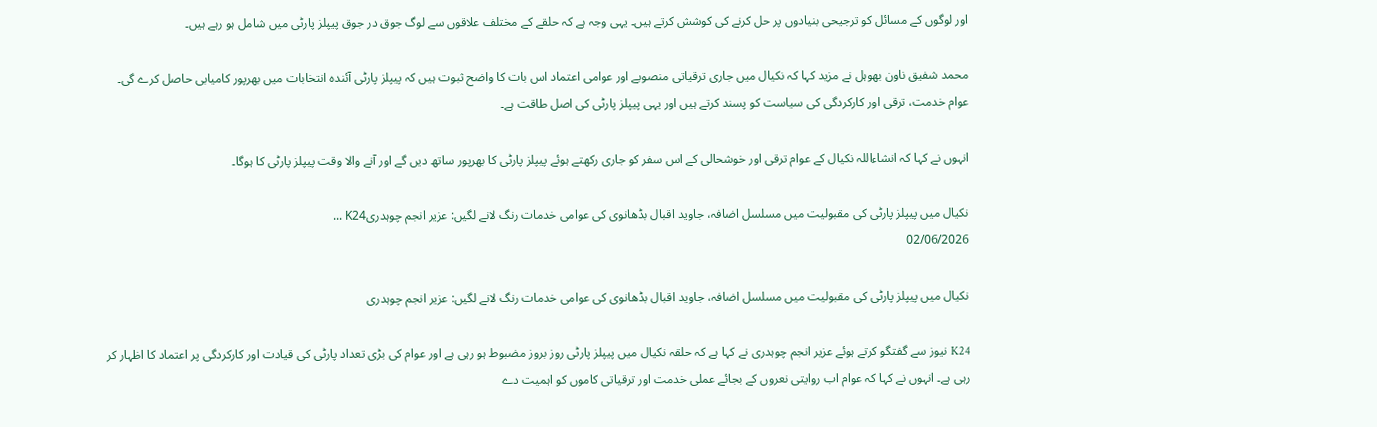اور لوگوں کے مسائل کو ترجیحی بنیادوں پر حل کرنے کی کوشش کرتے ہیں۔ یہی وجہ ہے کہ حلقے کے مختلف علاقوں سے لوگ جوق در جوق پیپلز پارٹی میں شامل ہو رہے ہیں۔

محمد شفیق ناون بھوہل نے مزید کہا کہ نکیال میں جاری ترقیاتی منصوبے اور عوامی اعتماد اس بات کا واضح ثبوت ہیں کہ پیپلز پارٹی آئندہ انتخابات میں بھرپور کامیابی حاصل کرے گی۔ عوام خدمت، ترقی اور کارکردگی کی سیاست کو پسند کرتے ہیں اور یہی پیپلز پارٹی کی اصل طاقت ہے۔

انہوں نے کہا کہ انشاءاللہ نکیال کے عوام ترقی اور خوشحالی کے اس سفر کو جاری رکھتے ہوئے پیپلز پارٹی کا بھرپور ساتھ دیں گے اور آنے والا وقت پیپلز پارٹی کا ہوگا۔

نکیال میں پیپلز پارٹی کی مقبولیت میں مسلسل اضافہ، جاوید اقبال بڈھانوی کی عوامی خدمات رنگ لانے لگیں: عزیر انجم چوہدریK24 ...
02/06/2026

نکیال میں پیپلز پارٹی کی مقبولیت میں مسلسل اضافہ، جاوید اقبال بڈھانوی کی عوامی خدمات رنگ لانے لگیں: عزیر انجم چوہدری

K24 نیوز سے گفتگو کرتے ہوئے عزیر انجم چوہدری نے کہا ہے کہ حلقہ نکیال میں پیپلز پارٹی روز بروز مضبوط ہو رہی ہے اور عوام کی بڑی تعداد پارٹی کی قیادت اور کارکردگی پر اعتماد کا اظہار کر رہی ہے۔ انہوں نے کہا کہ عوام اب روایتی نعروں کے بجائے عملی خدمت اور ترقیاتی کاموں کو اہمیت دے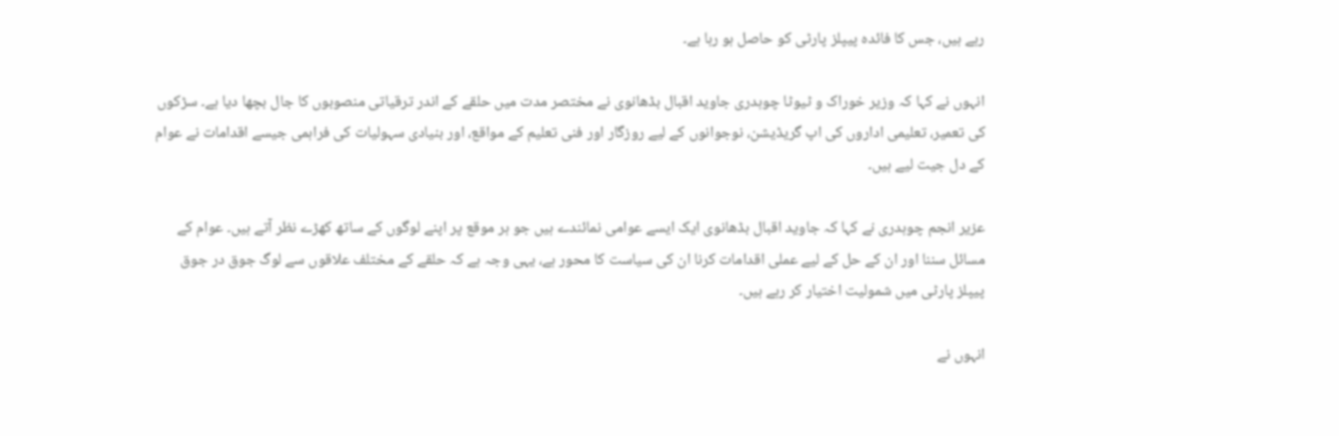رہے ہیں، جس کا فائدہ پیپلز پارٹی کو حاصل ہو رہا ہے۔

انہوں نے کہا کہ وزیر خوراک و ٹیوٹا چوہدری جاوید اقبال بڈھانوی نے مختصر مدت میں حلقے کے اندر ترقیاتی منصوبوں کا جال بچھا دیا ہے۔ سڑکوں کی تعمیر، تعلیمی اداروں کی اپ گریڈیشن، نوجوانوں کے لیے روزگار اور فنی تعلیم کے مواقع، اور بنیادی سہولیات کی فراہمی جیسے اقدامات نے عوام کے دل جیت لیے ہیں۔

عزیر انجم چوہدری نے کہا کہ جاوید اقبال بڈھانوی ایک ایسے عوامی نمائندے ہیں جو ہر موقع پر اپنے لوگوں کے ساتھ کھڑے نظر آتے ہیں۔ عوام کے مسائل سننا اور ان کے حل کے لیے عملی اقدامات کرنا ان کی سیاست کا محور ہے، یہی وجہ ہے کہ حلقے کے مختلف علاقوں سے لوگ جوق در جوق پیپلز پارٹی میں شمولیت اختیار کر رہے ہیں۔

انہوں نے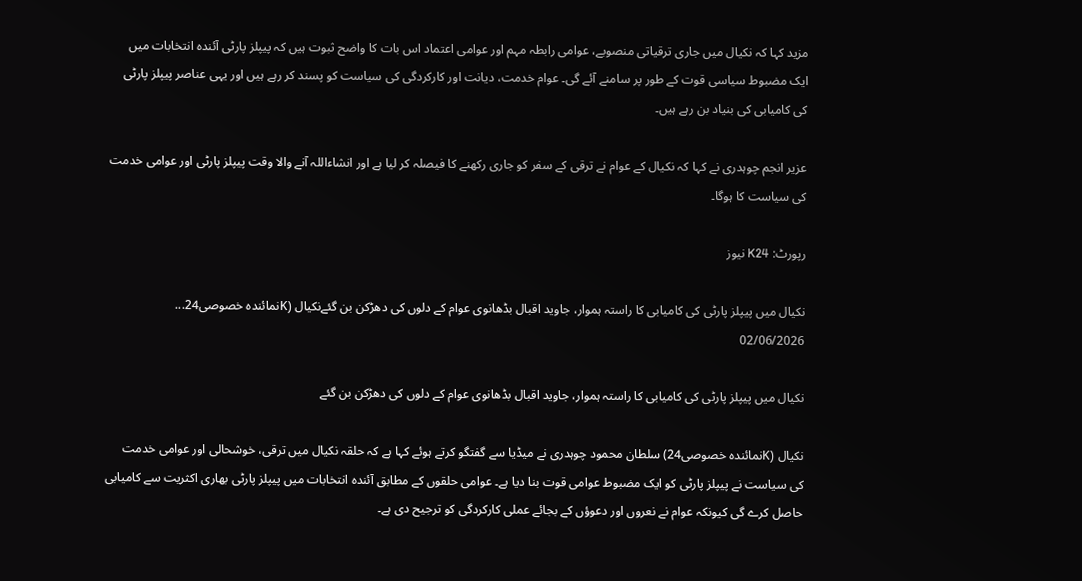مزید کہا کہ نکیال میں جاری ترقیاتی منصوبے، عوامی رابطہ مہم اور عوامی اعتماد اس بات کا واضح ثبوت ہیں کہ پیپلز پارٹی آئندہ انتخابات میں ایک مضبوط سیاسی قوت کے طور پر سامنے آئے گی۔ عوام خدمت، دیانت اور کارکردگی کی سیاست کو پسند کر رہے ہیں اور یہی عناصر پیپلز پارٹی کی کامیابی کی بنیاد بن رہے ہیں۔

عزیر انجم چوہدری نے کہا کہ نکیال کے عوام نے ترقی کے سفر کو جاری رکھنے کا فیصلہ کر لیا ہے اور انشاءاللہ آنے والا وقت پیپلز پارٹی اور عوامی خدمت کی سیاست کا ہوگا۔

رپورٹ: K24 نیوز

نکیال میں پیپلز پارٹی کی کامیابی کا راستہ ہموار، جاوید اقبال بڈھانوی عوام کے دلوں کی دھڑکن بن گئےنکیال (Kنمائندہ خصوصی24...
02/06/2026

نکیال میں پیپلز پارٹی کی کامیابی کا راستہ ہموار، جاوید اقبال بڈھانوی عوام کے دلوں کی دھڑکن بن گئے

نکیال (Kنمائندہ خصوصی24) سلطان محمود چوہدری نے میڈیا سے گفتگو کرتے ہوئے کہا ہے کہ حلقہ نکیال میں ترقی، خوشحالی اور عوامی خدمت کی سیاست نے پیپلز پارٹی کو ایک مضبوط عوامی قوت بنا دیا ہے۔ عوامی حلقوں کے مطابق آئندہ انتخابات میں پیپلز پارٹی بھاری اکثریت سے کامیابی حاصل کرے گی کیونکہ عوام نے نعروں اور دعوؤں کے بجائے عملی کارکردگی کو ترجیح دی ہے۔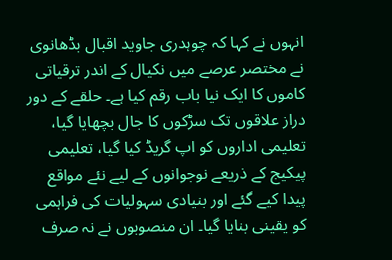انہوں نے کہا کہ چوہدری جاوید اقبال بڈھانوی نے مختصر عرصے میں نکیال کے اندر ترقیاتی کاموں کا ایک نیا باب رقم کیا ہے۔ حلقے کے دور دراز علاقوں تک سڑکوں کا جال بچھایا گیا، تعلیمی اداروں کو اپ گریڈ کیا گیا، تعلیمی پیکیج کے ذریعے نوجوانوں کے لیے نئے مواقع پیدا کیے گئے اور بنیادی سہولیات کی فراہمی کو یقینی بنایا گیا۔ ان منصوبوں نے نہ صرف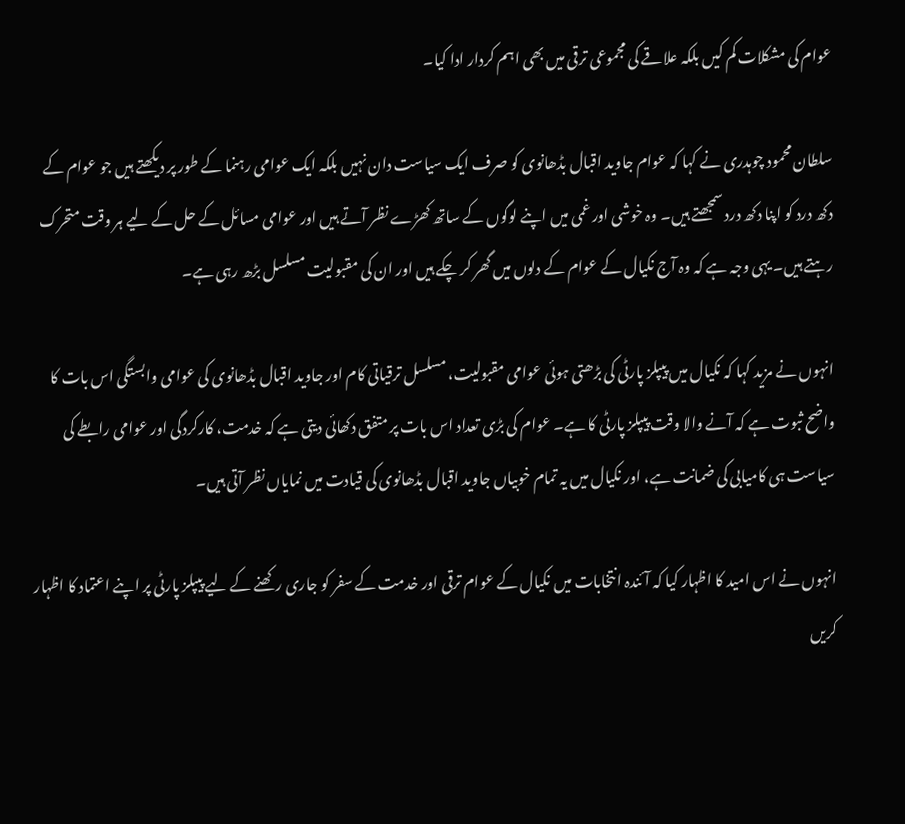عوام کی مشکلات کم کیں بلکہ علاقے کی مجموعی ترقی میں بھی اہم کردار ادا کیا۔

سلطان محمود چوہدری نے کہا کہ عوام جاوید اقبال بڈھانوی کو صرف ایک سیاست دان نہیں بلکہ ایک عوامی رہنما کے طور پر دیکھتے ہیں جو عوام کے دکھ درد کو اپنا دکھ درد سمجھتے ہیں۔ وہ خوشی اور غمی میں اپنے لوگوں کے ساتھ کھڑے نظر آتے ہیں اور عوامی مسائل کے حل کے لیے ہر وقت متحرک رہتے ہیں۔ یہی وجہ ہے کہ وہ آج نکیال کے عوام کے دلوں میں گھر کر چکے ہیں اور ان کی مقبولیت مسلسل بڑھ رہی ہے۔

انہوں نے مزید کہا کہ نکیال میں پیپلز پارٹی کی بڑھتی ہوئی عوامی مقبولیت، مسلسل ترقیاتی کام اور جاوید اقبال بڈھانوی کی عوامی وابستگی اس بات کا واضح ثبوت ہے کہ آنے والا وقت پیپلز پارٹی کا ہے۔ عوام کی بڑی تعداد اس بات پر متفق دکھائی دیتی ہے کہ خدمت، کارکردگی اور عوامی رابطے کی سیاست ہی کامیابی کی ضمانت ہے، اور نکیال میں یہ تمام خوبیاں جاوید اقبال بڈھانوی کی قیادت میں نمایاں نظر آتی ہیں۔

انہوں نے اس امید کا اظہار کیا کہ آئندہ انتخابات میں نکیال کے عوام ترقی اور خدمت کے سفر کو جاری رکھنے کے لیے پیپلز پارٹی پر اپنے اعتماد کا اظہار کریں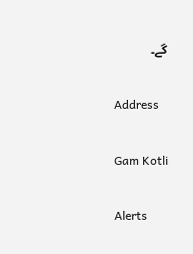گے۔

Address

Gam Kotli

Alerts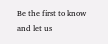Be the first to know and let us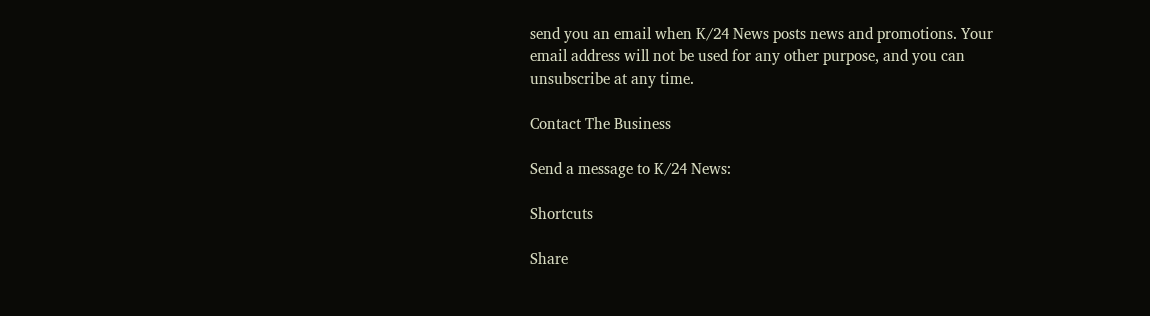send you an email when K/24 News posts news and promotions. Your email address will not be used for any other purpose, and you can unsubscribe at any time.

Contact The Business

Send a message to K/24 News:

Shortcuts

Share